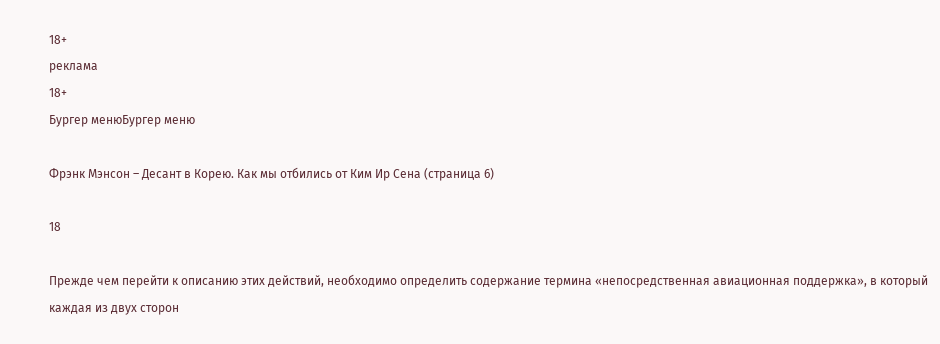18+
реклама
18+
Бургер менюБургер меню

Фрэнк Мэнсон – Десант в Корею. Как мы отбились от Ким Ир Сена (страница 6)

18

Прежде чем перейти к описанию этих действий, необходимо определить содержание термина «непосредственная авиационная поддержка», в который каждая из двух сторон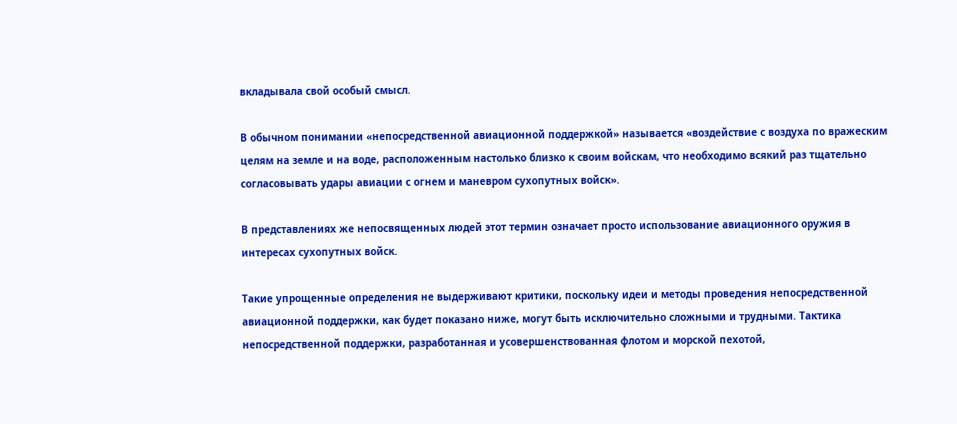вкладывала свой особый смысл.

В обычном понимании «непосредственной авиационной поддержкой» называется «воздействие с воздуха по вражеским целям на земле и на воде, расположенным настолько близко к своим войскам, что необходимо всякий раз тщательно согласовывать удары авиации с огнем и маневром сухопутных войск».

В представлениях же непосвященных людей этот термин означает просто использование авиационного оружия в интересах сухопутных войск.

Такие упрощенные определения не выдерживают критики, поскольку идеи и методы проведения непосредственной авиационной поддержки, как будет показано ниже, могут быть исключительно сложными и трудными. Тактика непосредственной поддержки, разработанная и усовершенствованная флотом и морской пехотой,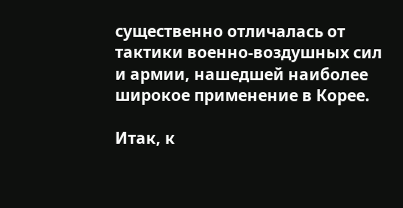существенно отличалась от тактики военно-воздушных сил и армии, нашедшей наиболее широкое применение в Корее.

Итак, к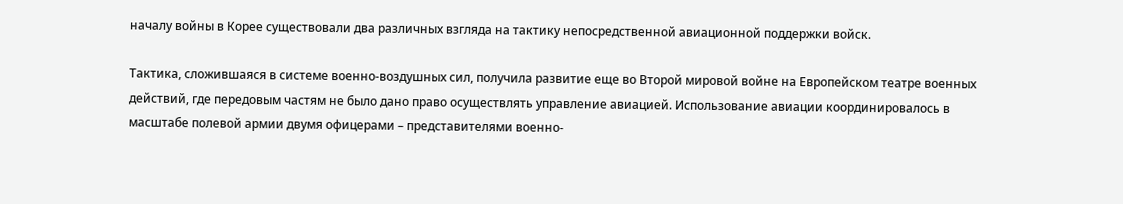началу войны в Корее существовали два различных взгляда на тактику непосредственной авиационной поддержки войск.

Тактика, сложившаяся в системе военно-воздушных сил, получила развитие еще во Второй мировой войне на Европейском театре военных действий, где передовым частям не было дано право осуществлять управление авиацией. Использование авиации координировалось в масштабе полевой армии двумя офицерами – представителями военно-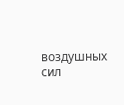воздушных сил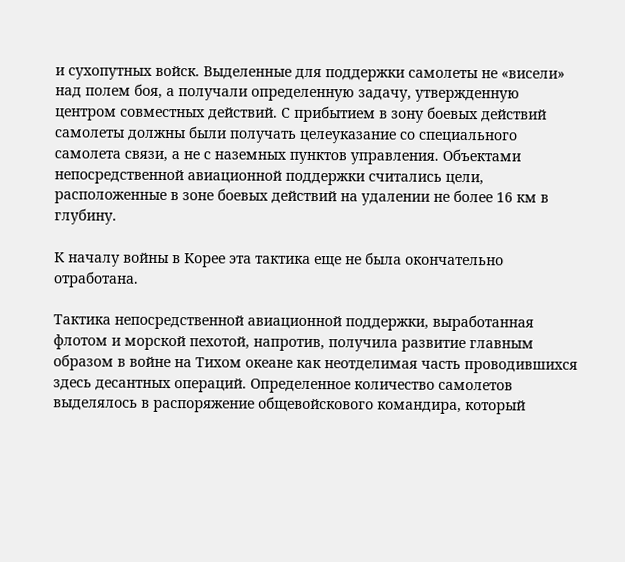и сухопутных войск. Выделенные для поддержки самолеты не «висели» над полем боя, а получали определенную задачу, утвержденную центром совместных действий. С прибытием в зону боевых действий самолеты должны были получать целеуказание со специального самолета связи, а не с наземных пунктов управления. Объектами непосредственной авиационной поддержки считались цели, расположенные в зоне боевых действий на удалении не более 16 км в глубину.

К началу войны в Корее эта тактика еще не была окончательно отработана.

Тактика непосредственной авиационной поддержки, выработанная флотом и морской пехотой, напротив, получила развитие главным образом в войне на Тихом океане как неотделимая часть проводившихся здесь десантных операций. Определенное количество самолетов выделялось в распоряжение общевойскового командира, который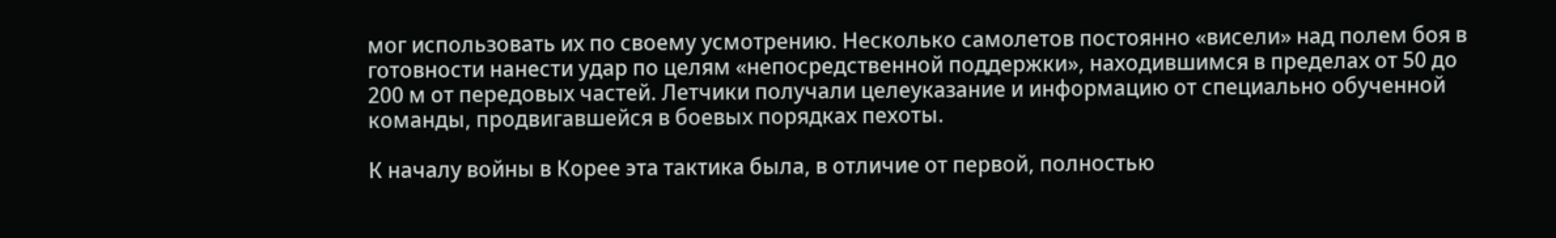мог использовать их по своему усмотрению. Несколько самолетов постоянно «висели» над полем боя в готовности нанести удар по целям «непосредственной поддержки», находившимся в пределах от 50 до 200 м от передовых частей. Летчики получали целеуказание и информацию от специально обученной команды, продвигавшейся в боевых порядках пехоты.

К началу войны в Корее эта тактика была, в отличие от первой, полностью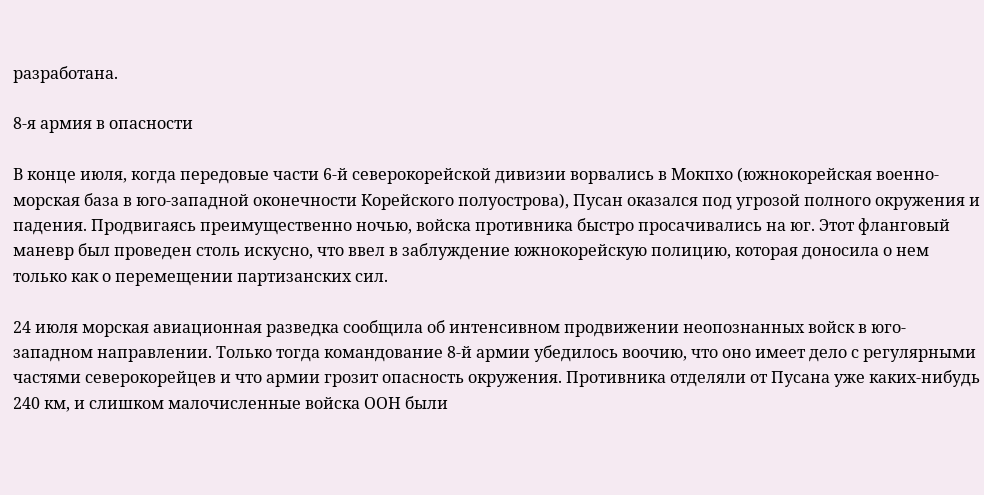разработана.

8-я армия в опасности

В конце июля, когда передовые части 6-й северокорейской дивизии ворвались в Мокпхо (южнокорейская военно-морская база в юго-западной оконечности Корейского полуострова), Пусан оказался под угрозой полного окружения и падения. Продвигаясь преимущественно ночью, войска противника быстро просачивались на юг. Этот фланговый маневр был проведен столь искусно, что ввел в заблуждение южнокорейскую полицию, которая доносила о нем только как о перемещении партизанских сил.

24 июля морская авиационная разведка сообщила об интенсивном продвижении неопознанных войск в юго-западном направлении. Только тогда командование 8-й армии убедилось воочию, что оно имеет дело с регулярными частями северокорейцев и что армии грозит опасность окружения. Противника отделяли от Пусана уже каких-нибудь 240 км, и слишком малочисленные войска ООН были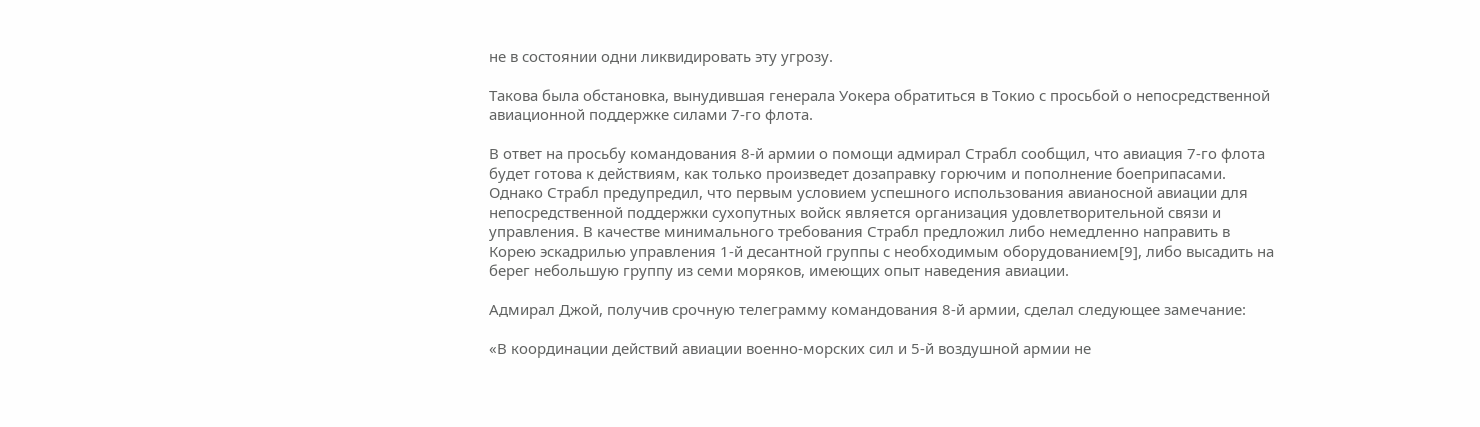не в состоянии одни ликвидировать эту угрозу.

Такова была обстановка, вынудившая генерала Уокера обратиться в Токио с просьбой о непосредственной авиационной поддержке силами 7-го флота.

В ответ на просьбу командования 8-й армии о помощи адмирал Страбл сообщил, что авиация 7-го флота будет готова к действиям, как только произведет дозаправку горючим и пополнение боеприпасами. Однако Страбл предупредил, что первым условием успешного использования авианосной авиации для непосредственной поддержки сухопутных войск является организация удовлетворительной связи и управления. В качестве минимального требования Страбл предложил либо немедленно направить в Корею эскадрилью управления 1-й десантной группы с необходимым оборудованием[9], либо высадить на берег небольшую группу из семи моряков, имеющих опыт наведения авиации.

Адмирал Джой, получив срочную телеграмму командования 8-й армии, сделал следующее замечание:

«В координации действий авиации военно-морских сил и 5-й воздушной армии не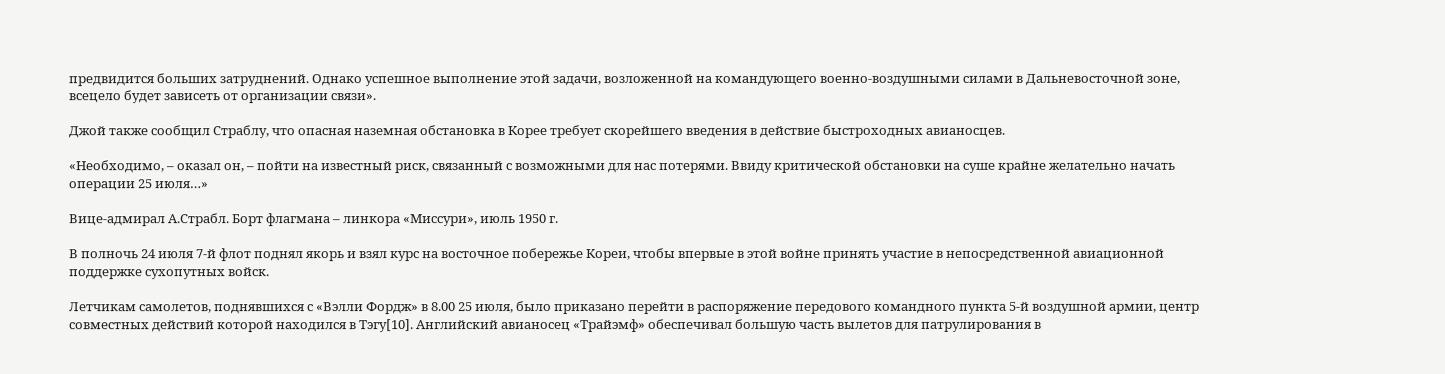предвидится больших затруднений. Однако успешное выполнение этой задачи, возложенной на командующего военно-воздушными силами в Дальневосточной зоне, всецело будет зависеть от организации связи».

Джой также сообщил Страблу, что опасная наземная обстановка в Корее требует скорейшего введения в действие быстроходных авианосцев.

«Необходимо, – оказал он, – пойти на известный риск, связанный с возможными для нас потерями. Ввиду критической обстановки на суше крайне желательно начать операции 25 июля…»

Вице-адмирал А.Страбл. Борт флагмана – линкора «Миссури», июль 1950 г.

В полночь 24 июля 7-й флот поднял якорь и взял курс на восточное побережье Кореи, чтобы впервые в этой войне принять участие в непосредственной авиационной поддержке сухопутных войск.

Летчикам самолетов, поднявшихся с «Вэлли Фордж» в 8.00 25 июля, было приказано перейти в распоряжение передового командного пункта 5-й воздушной армии, центр совместных действий которой находился в Тэгу[10]. Английский авианосец «Трайэмф» обеспечивал большую часть вылетов для патрулирования в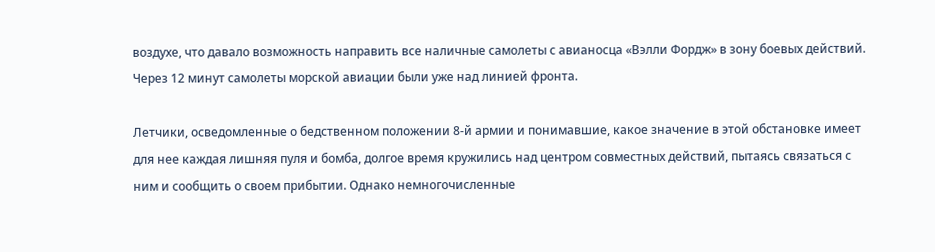воздухе, что давало возможность направить все наличные самолеты с авианосца «Вэлли Фордж» в зону боевых действий. Через 12 минут самолеты морской авиации были уже над линией фронта.

Летчики, осведомленные о бедственном положении 8-й армии и понимавшие, какое значение в этой обстановке имеет для нее каждая лишняя пуля и бомба, долгое время кружились над центром совместных действий, пытаясь связаться с ним и сообщить о своем прибытии. Однако немногочисленные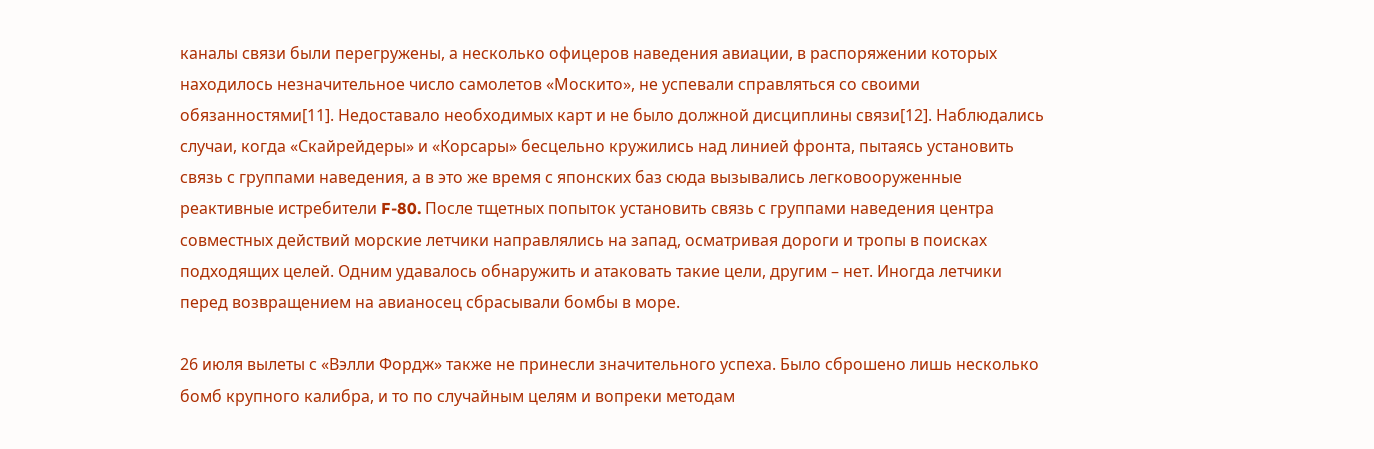каналы связи были перегружены, а несколько офицеров наведения авиации, в распоряжении которых находилось незначительное число самолетов «Москито», не успевали справляться со своими обязанностями[11]. Недоставало необходимых карт и не было должной дисциплины связи[12]. Наблюдались случаи, когда «Скайрейдеры» и «Корсары» бесцельно кружились над линией фронта, пытаясь установить связь с группами наведения, а в это же время с японских баз сюда вызывались легковооруженные реактивные истребители F-80. После тщетных попыток установить связь с группами наведения центра совместных действий морские летчики направлялись на запад, осматривая дороги и тропы в поисках подходящих целей. Одним удавалось обнаружить и атаковать такие цели, другим – нет. Иногда летчики перед возвращением на авианосец сбрасывали бомбы в море.

26 июля вылеты с «Вэлли Фордж» также не принесли значительного успеха. Было сброшено лишь несколько бомб крупного калибра, и то по случайным целям и вопреки методам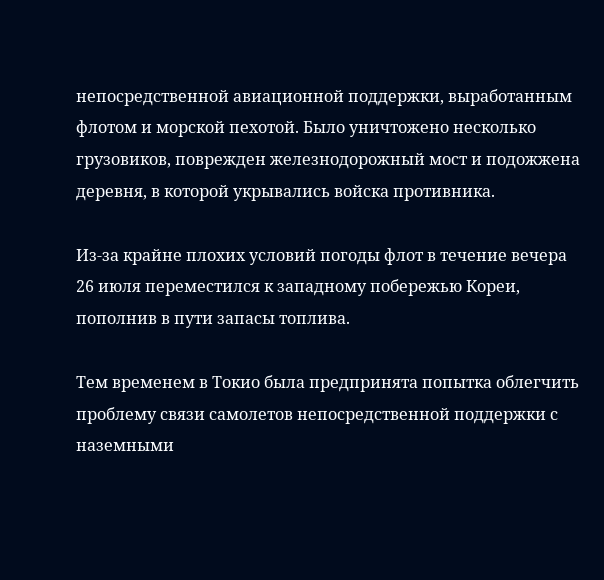непосредственной авиационной поддержки, выработанным флотом и морской пехотой. Было уничтожено несколько грузовиков, поврежден железнодорожный мост и подожжена деревня, в которой укрывались войска противника.

Из-за крайне плохих условий погоды флот в течение вечера 26 июля переместился к западному побережью Кореи, пополнив в пути запасы топлива.

Тем временем в Токио была предпринята попытка облегчить проблему связи самолетов непосредственной поддержки с наземными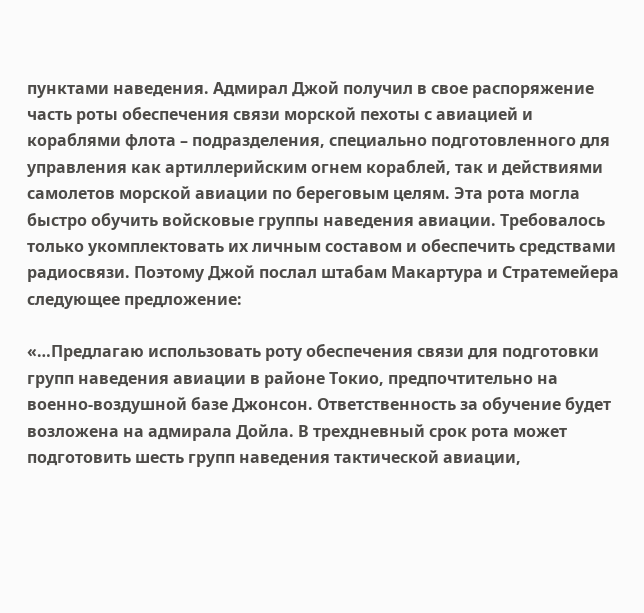пунктами наведения. Адмирал Джой получил в свое распоряжение часть роты обеспечения связи морской пехоты с авиацией и кораблями флота – подразделения, специально подготовленного для управления как артиллерийским огнем кораблей, так и действиями самолетов морской авиации по береговым целям. Эта рота могла быстро обучить войсковые группы наведения авиации. Требовалось только укомплектовать их личным составом и обеспечить средствами радиосвязи. Поэтому Джой послал штабам Макартура и Стратемейера следующее предложение:

«…Предлагаю использовать роту обеспечения связи для подготовки групп наведения авиации в районе Токио, предпочтительно на военно-воздушной базе Джонсон. Ответственность за обучение будет возложена на адмирала Дойла. В трехдневный срок рота может подготовить шесть групп наведения тактической авиации,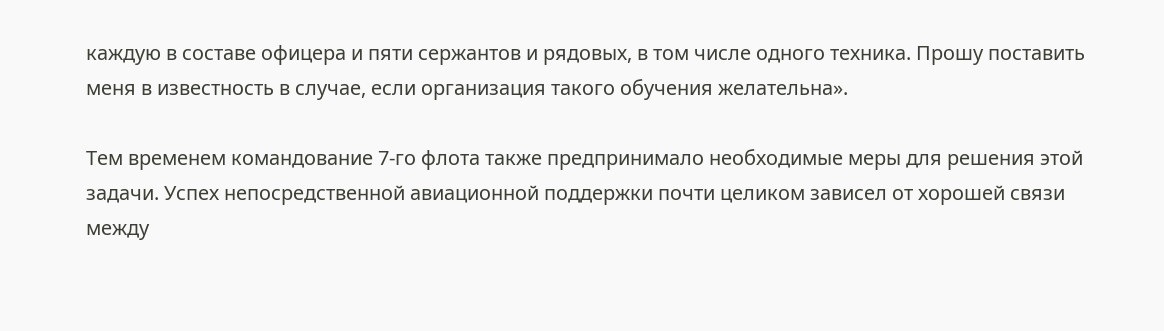каждую в составе офицера и пяти сержантов и рядовых, в том числе одного техника. Прошу поставить меня в известность в случае, если организация такого обучения желательна».

Тем временем командование 7-го флота также предпринимало необходимые меры для решения этой задачи. Успех непосредственной авиационной поддержки почти целиком зависел от хорошей связи между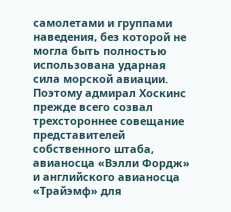самолетами и группами наведения, без которой не могла быть полностью использована ударная сила морской авиации. Поэтому адмирал Хоскинс прежде всего созвал трехстороннее совещание представителей собственного штаба, авианосца «Вэлли Фордж» и английского авианосца «Трайэмф» для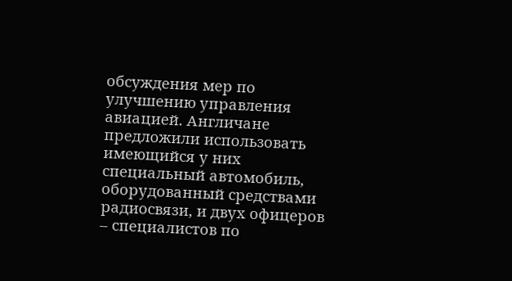обсуждения мер по улучшению управления авиацией. Англичане предложили использовать имеющийся у них специальный автомобиль, оборудованный средствами радиосвязи, и двух офицеров – специалистов по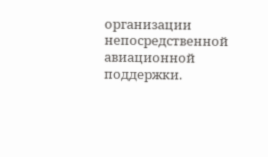организации непосредственной авиационной поддержки.